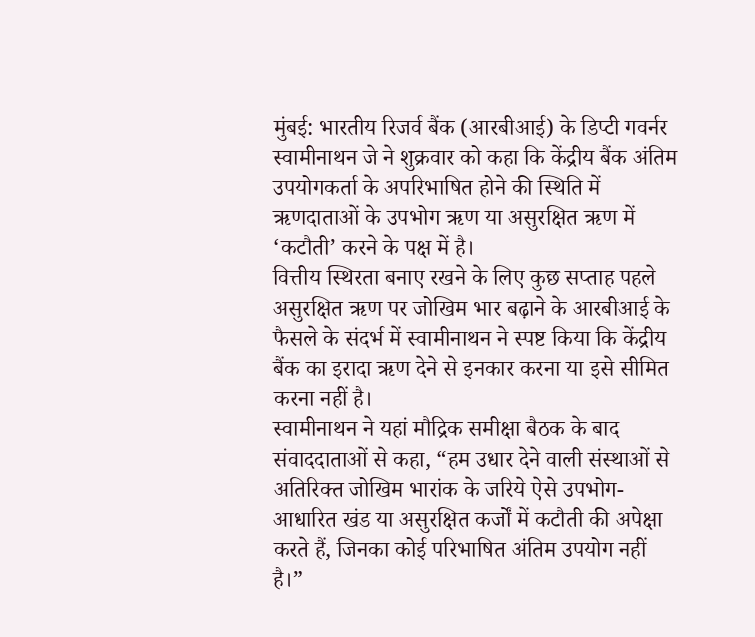मुंबई: भारतीय रिजर्व बैंक (आरबीआई) के डिप्टी गवर्नर स्वामीनाथन जे ने शुक्रवार को कहा कि केंद्रीय बैंक अंतिम उपयोगकर्ता के अपरिभाषित होने की स्थिति में ऋणदाताओं के उपभोग ऋण या असुरक्षित ऋण में ‘कटौती’ करने के पक्ष में है।
वित्तीय स्थिरता बनाए रखने के लिए कुछ सप्ताह पहले असुरक्षित ऋण पर जोखिम भार बढ़ाने के आरबीआई के फैसले के संदर्भ में स्वामीनाथन ने स्पष्ट किया कि केंद्रीय बैंक का इरादा ऋण देने से इनकार करना या इसे सीमित करना नहीं है।
स्वामीनाथन ने यहां मौद्रिक समीक्षा बैठक के बाद संवाददाताओं से कहा, “हम उधार देने वाली संस्थाओं से अतिरिक्त जोखिम भारांक के जरिये ऐसे उपभोग-आधारित खंड या असुरक्षित कर्जों में कटौती की अपेक्षा करते हैं, जिनका कोई परिभाषित अंतिम उपयोग नहीं है।”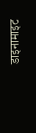डाइनामाइट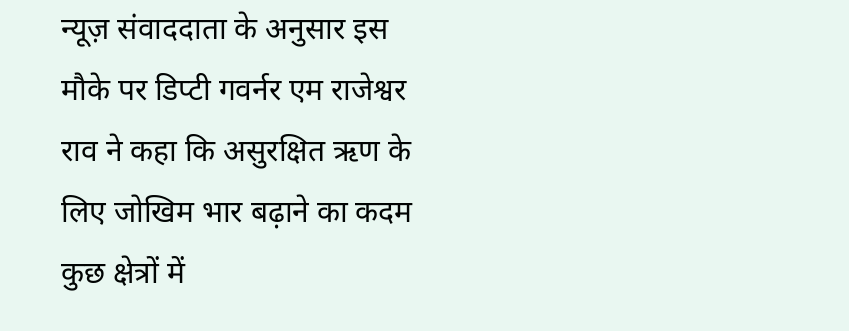न्यूज़ संवाददाता के अनुसार इस मौके पर डिप्टी गवर्नर एम राजेश्वर राव ने कहा कि असुरक्षित ऋण के लिए जोखिम भार बढ़ाने का कदम कुछ क्षेत्रों में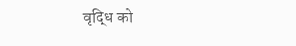वृद्धि को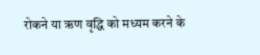रोकने या ऋण वृद्धि को मध्यम करने के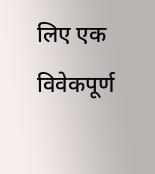लिए एक विवेकपूर्ण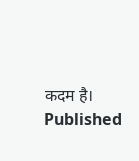कदम है।
Published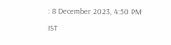: 8 December 2023, 4:50 PM IST